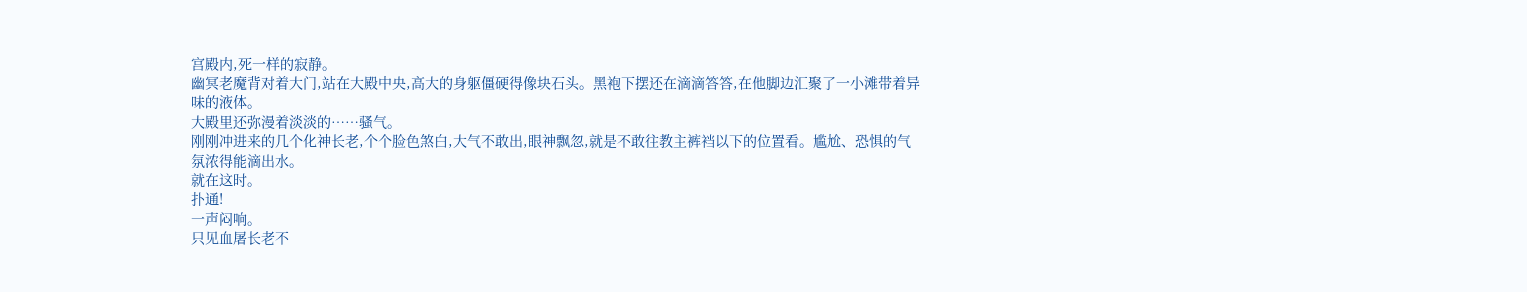宫殿内,死一样的寂静。
幽冥老魔背对着大门,站在大殿中央,高大的身躯僵硬得像块石头。黑袍下摆还在滴滴答答,在他脚边汇聚了一小滩带着异味的液体。
大殿里还弥漫着淡淡的……骚气。
刚刚冲进来的几个化神长老,个个脸色煞白,大气不敢出,眼神飘忽,就是不敢往教主裤裆以下的位置看。尴尬、恐惧的气氛浓得能滴出水。
就在这时。
扑通!
一声闷响。
只见血屠长老不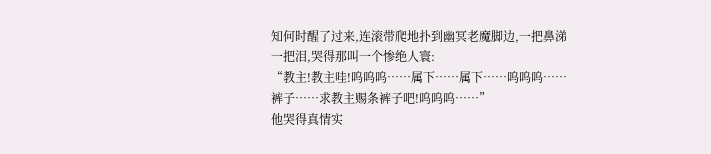知何时醒了过来,连滚带爬地扑到幽冥老魔脚边,一把鼻涕一把泪,哭得那叫一个惨绝人寰:
“教主!教主哇!呜呜呜……属下……属下……呜呜呜……裤子……求教主赐条裤子吧!呜呜呜……”
他哭得真情实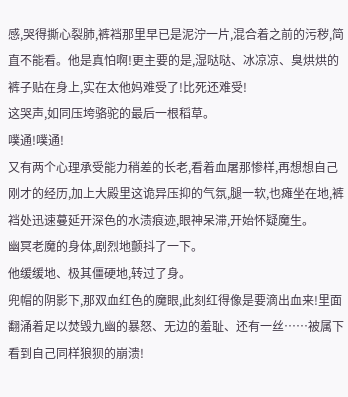感,哭得撕心裂肺,裤裆那里早已是泥泞一片,混合着之前的污秽,简直不能看。他是真怕啊!更主要的是,湿哒哒、冰凉凉、臭烘烘的裤子贴在身上,实在太他妈难受了!比死还难受!
这哭声,如同压垮骆驼的最后一根稻草。
噗通!噗通!
又有两个心理承受能力稍差的长老,看着血屠那惨样,再想想自己刚才的经历,加上大殿里这诡异压抑的气氛,腿一软,也瘫坐在地,裤裆处迅速蔓延开深色的水渍痕迹,眼神呆滞,开始怀疑魔生。
幽冥老魔的身体,剧烈地颤抖了一下。
他缓缓地、极其僵硬地,转过了身。
兜帽的阴影下,那双血红色的魔眼,此刻红得像是要滴出血来!里面翻涌着足以焚毁九幽的暴怒、无边的羞耻、还有一丝……被属下看到自己同样狼狈的崩溃!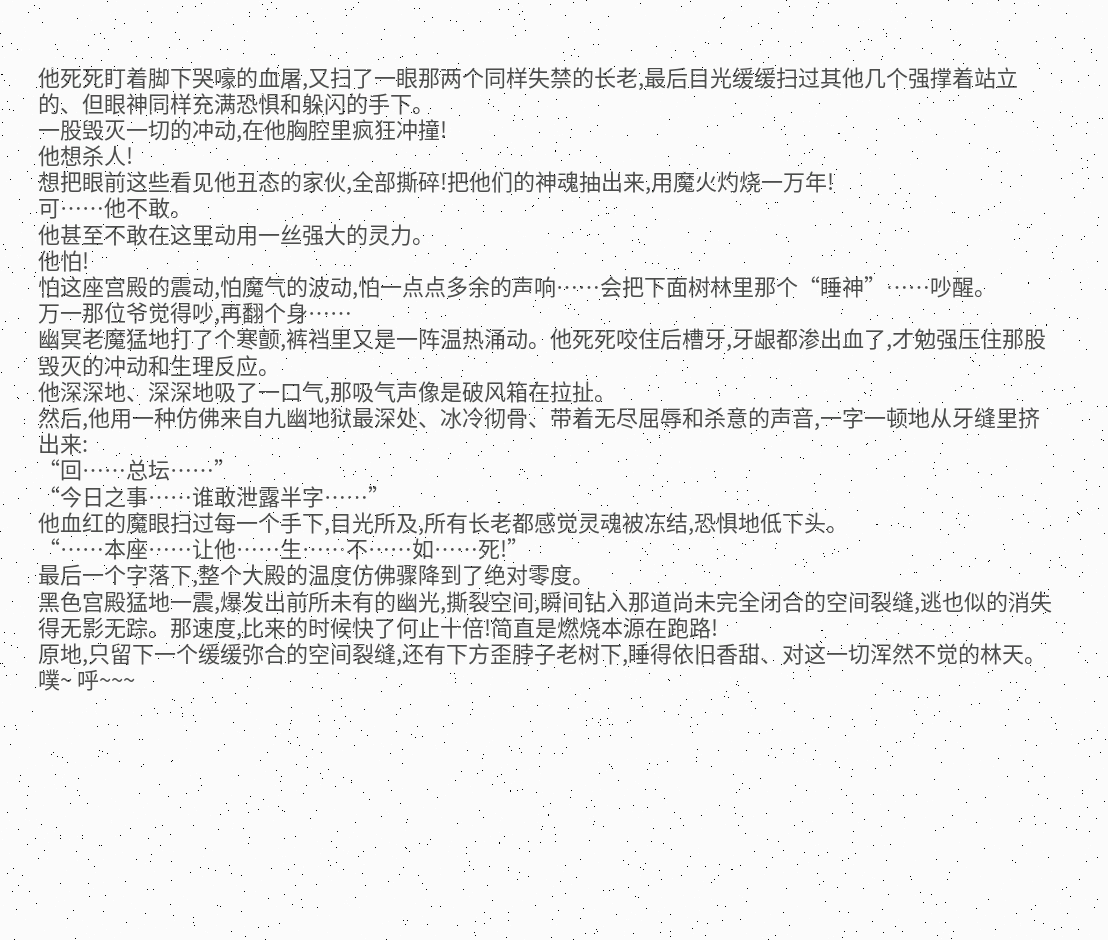他死死盯着脚下哭嚎的血屠,又扫了一眼那两个同样失禁的长老,最后目光缓缓扫过其他几个强撑着站立的、但眼神同样充满恐惧和躲闪的手下。
一股毁灭一切的冲动,在他胸腔里疯狂冲撞!
他想杀人!
想把眼前这些看见他丑态的家伙,全部撕碎!把他们的神魂抽出来,用魔火灼烧一万年!
可……他不敢。
他甚至不敢在这里动用一丝强大的灵力。
他怕!
怕这座宫殿的震动,怕魔气的波动,怕一点点多余的声响……会把下面树林里那个“睡神”……吵醒。
万一那位爷觉得吵,再翻个身……
幽冥老魔猛地打了个寒颤,裤裆里又是一阵温热涌动。他死死咬住后槽牙,牙龈都渗出血了,才勉强压住那股毁灭的冲动和生理反应。
他深深地、深深地吸了一口气,那吸气声像是破风箱在拉扯。
然后,他用一种仿佛来自九幽地狱最深处、冰冷彻骨、带着无尽屈辱和杀意的声音,一字一顿地从牙缝里挤出来:
“回……总坛……”
“今日之事……谁敢泄露半字……”
他血红的魔眼扫过每一个手下,目光所及,所有长老都感觉灵魂被冻结,恐惧地低下头。
“……本座……让他……生……不……如……死!”
最后一个字落下,整个大殿的温度仿佛骤降到了绝对零度。
黑色宫殿猛地一震,爆发出前所未有的幽光,撕裂空间,瞬间钻入那道尚未完全闭合的空间裂缝,逃也似的消失得无影无踪。那速度,比来的时候快了何止十倍!简直是燃烧本源在跑路!
原地,只留下一个缓缓弥合的空间裂缝,还有下方歪脖子老树下,睡得依旧香甜、对这一切浑然不觉的林天。
噗~ 呼~~~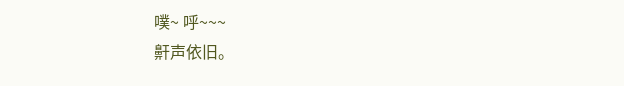噗~ 呼~~~
鼾声依旧。